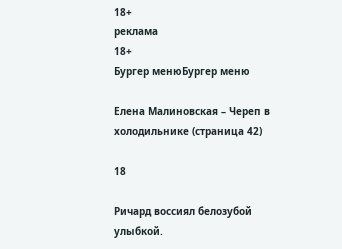18+
реклама
18+
Бургер менюБургер меню

Елена Малиновская – Череп в холодильнике (страница 42)

18

Ричард воссиял белозубой улыбкой.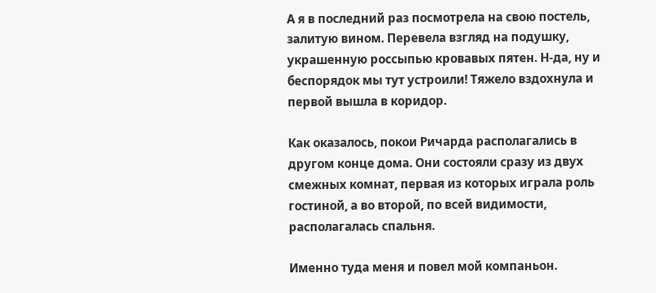А я в последний раз посмотрела на свою постель, залитую вином. Перевела взгляд на подушку, украшенную россыпью кровавых пятен. Н‑да, ну и беспорядок мы тут устроили! Тяжело вздохнула и первой вышла в коридор.

Как оказалось, покои Ричарда располагались в другом конце дома. Они состояли сразу из двух смежных комнат, первая из которых играла роль гостиной, а во второй, по всей видимости, располагалась спальня.

Именно туда меня и повел мой компаньон.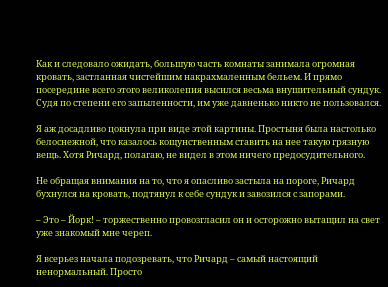Как и следовало ожидать, большую часть комнаты занимала огромная кровать, застланная чистейшим накрахмаленным бельем. И прямо посередине всего этого великолепия высился весьма внушительный сундук. Судя по степени его запыленности, им уже давненько никто не пользовался.

Я аж досадливо цокнула при виде этой картины. Простыня была настолько белоснежной, что казалось кощунственным ставить на нее такую грязную вещь. Хотя Ричард, полагаю, не видел в этом ничего предосудительного.

Не обращая внимания на то, что я опасливо застыла на пороге, Ричард бухнулся на кровать, подтянул к себе сундук и завозился с запорами.

– Это – Йорк! – торжественно провозгласил он и осторожно вытащил на свет уже знакомый мне череп.

Я всерьез начала подозревать, что Ричард – самый настоящий ненормальный. Просто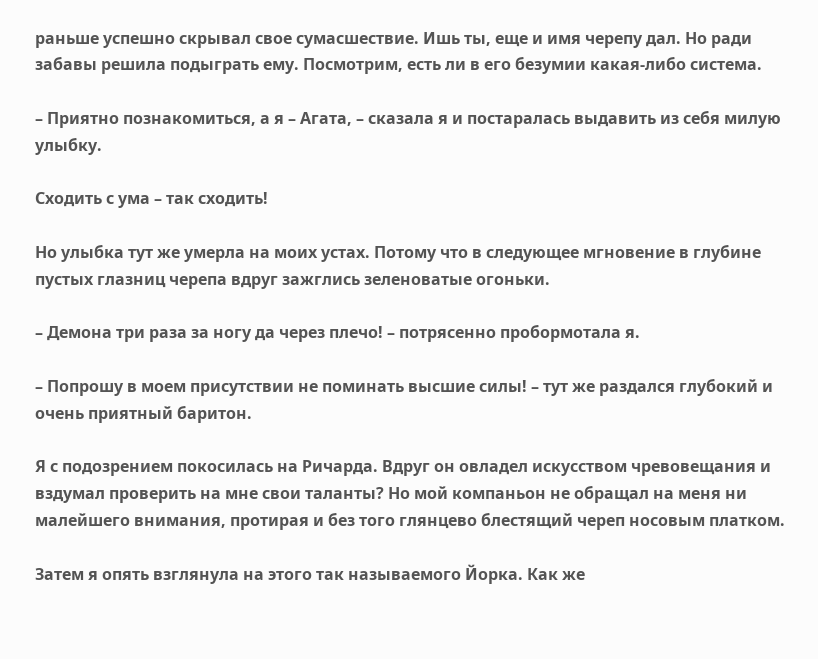раньше успешно скрывал свое сумасшествие. Ишь ты, еще и имя черепу дал. Но ради забавы решила подыграть ему. Посмотрим, есть ли в его безумии какая-либо система.

– Приятно познакомиться, а я – Агата, – сказала я и постаралась выдавить из себя милую улыбку.

Сходить с ума – так сходить!

Но улыбка тут же умерла на моих устах. Потому что в следующее мгновение в глубине пустых глазниц черепа вдруг зажглись зеленоватые огоньки.

– Демона три раза за ногу да через плечо! – потрясенно пробормотала я.

– Попрошу в моем присутствии не поминать высшие силы! – тут же раздался глубокий и очень приятный баритон.

Я с подозрением покосилась на Ричарда. Вдруг он овладел искусством чревовещания и вздумал проверить на мне свои таланты? Но мой компаньон не обращал на меня ни малейшего внимания, протирая и без того глянцево блестящий череп носовым платком.

Затем я опять взглянула на этого так называемого Йорка. Как же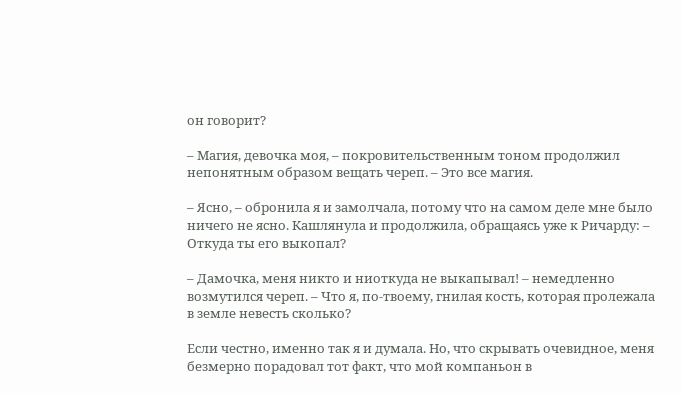он говорит?

– Магия, девочка моя, – покровительственным тоном продолжил непонятным образом вещать череп. – Это все магия.

– Ясно, – обронила я и замолчала, потому что на самом деле мне было ничего не ясно. Кашлянула и продолжила, обращаясь уже к Ричарду: – Откуда ты его выкопал?

– Дамочка, меня никто и ниоткуда не выкапывал! – немедленно возмутился череп. – Что я, по-твоему, гнилая кость, которая пролежала в земле невесть сколько?

Если честно, именно так я и думала. Но, что скрывать очевидное, меня безмерно порадовал тот факт, что мой компаньон в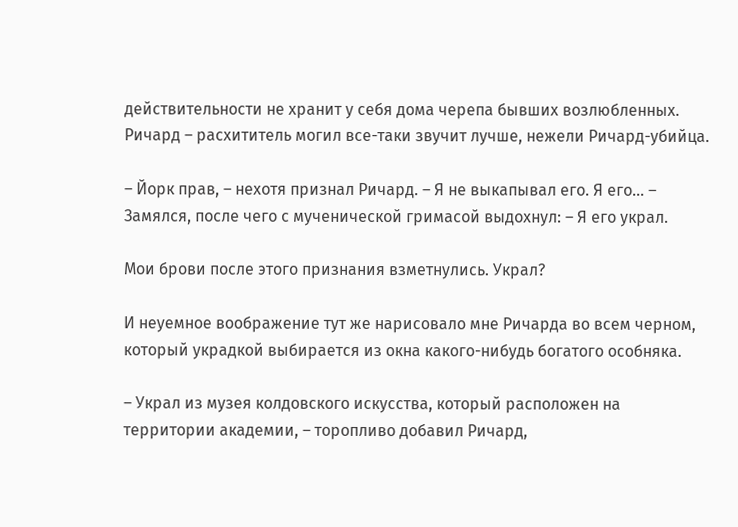действительности не хранит у себя дома черепа бывших возлюбленных. Ричард – расхититель могил все-таки звучит лучше, нежели Ричард-убийца.

– Йорк прав, – нехотя признал Ричард. – Я не выкапывал его. Я его… – Замялся, после чего с мученической гримасой выдохнул: – Я его украл.

Мои брови после этого признания взметнулись. Украл?

И неуемное воображение тут же нарисовало мне Ричарда во всем черном, который украдкой выбирается из окна какого-нибудь богатого особняка.

– Украл из музея колдовского искусства, который расположен на территории академии, – торопливо добавил Ричард,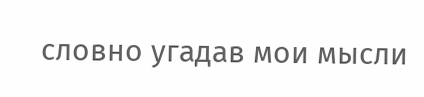словно угадав мои мысли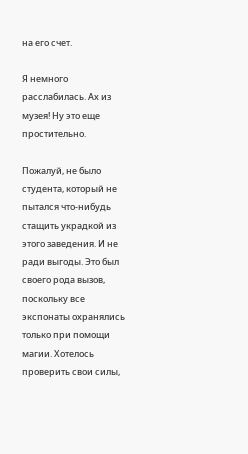на его счет.

Я немного расслабилась. Ах из музея! Ну это еще простительно.

Пожалуй, не было студента, который не пытался что-нибудь стащить украдкой из этого заведения. И не ради выгоды. Это был своего рода вызов, поскольку все экспонаты охранялись только при помощи магии. Хотелось проверить свои силы,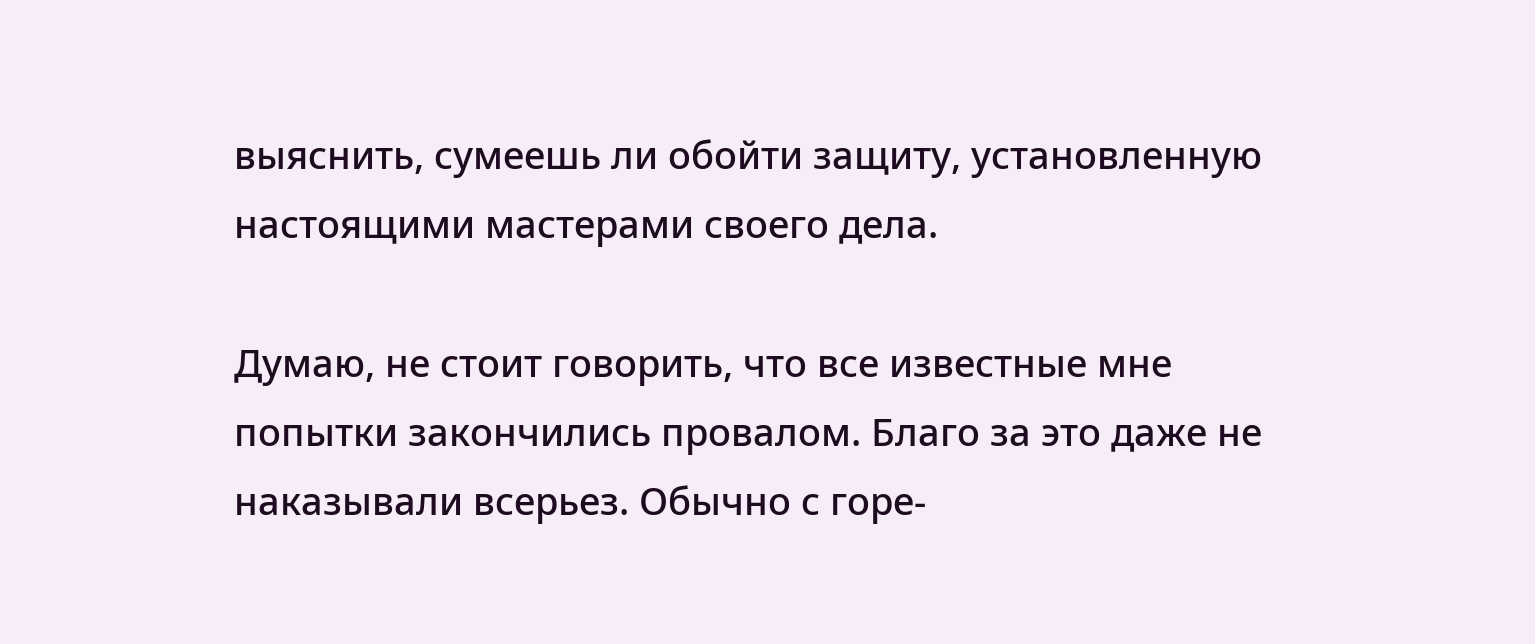выяснить, сумеешь ли обойти защиту, установленную настоящими мастерами своего дела.

Думаю, не стоит говорить, что все известные мне попытки закончились провалом. Благо за это даже не наказывали всерьез. Обычно с горе-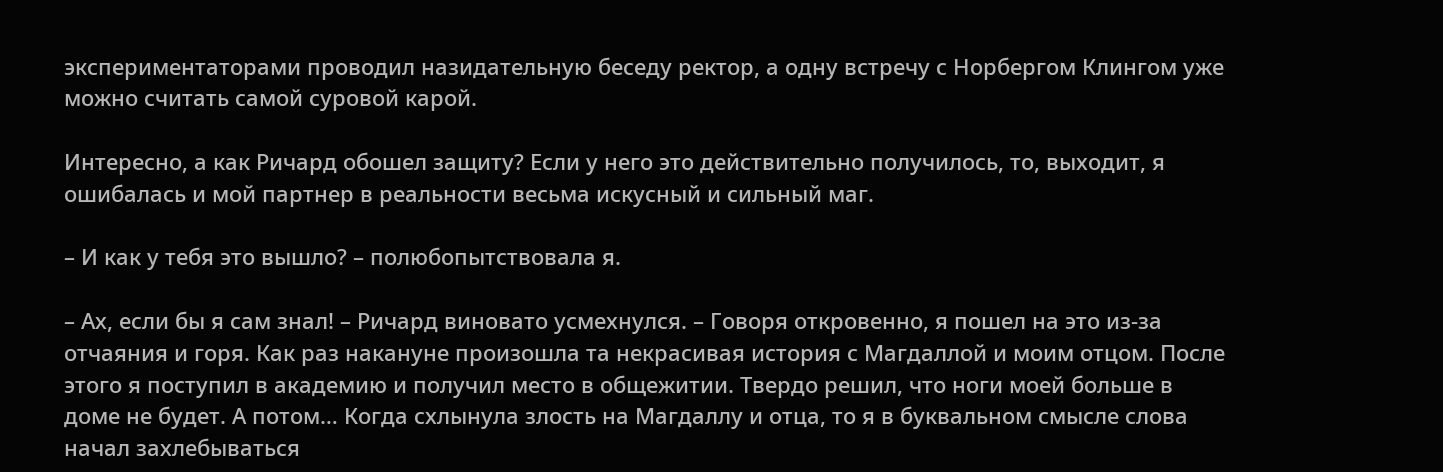экспериментаторами проводил назидательную беседу ректор, а одну встречу с Норбергом Клингом уже можно считать самой суровой карой.

Интересно, а как Ричард обошел защиту? Если у него это действительно получилось, то, выходит, я ошибалась и мой партнер в реальности весьма искусный и сильный маг.

– И как у тебя это вышло? – полюбопытствовала я.

– Ах, если бы я сам знал! – Ричард виновато усмехнулся. – Говоря откровенно, я пошел на это из-за отчаяния и горя. Как раз накануне произошла та некрасивая история с Магдаллой и моим отцом. После этого я поступил в академию и получил место в общежитии. Твердо решил, что ноги моей больше в доме не будет. А потом… Когда схлынула злость на Магдаллу и отца, то я в буквальном смысле слова начал захлебываться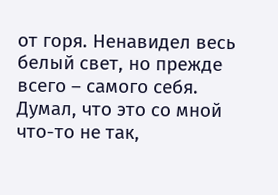от горя. Ненавидел весь белый свет, но прежде всего – самого себя. Думал, что это со мной что-то не так,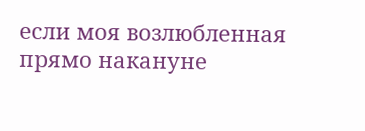если моя возлюбленная прямо накануне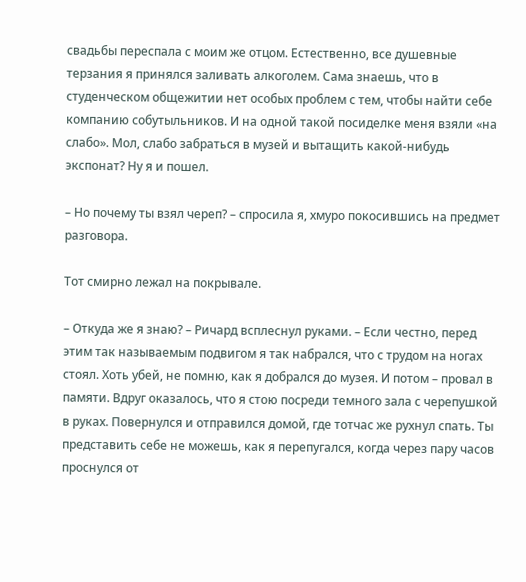свадьбы переспала с моим же отцом. Естественно, все душевные терзания я принялся заливать алкоголем. Сама знаешь, что в студенческом общежитии нет особых проблем с тем, чтобы найти себе компанию собутыльников. И на одной такой посиделке меня взяли «на слабо». Мол, слабо забраться в музей и вытащить какой-нибудь экспонат? Ну я и пошел.

– Но почему ты взял череп? – спросила я, хмуро покосившись на предмет разговора.

Тот смирно лежал на покрывале.

– Откуда же я знаю? – Ричард всплеснул руками. – Если честно, перед этим так называемым подвигом я так набрался, что с трудом на ногах стоял. Хоть убей, не помню, как я добрался до музея. И потом – провал в памяти. Вдруг оказалось, что я стою посреди темного зала с черепушкой в руках. Повернулся и отправился домой, где тотчас же рухнул спать. Ты представить себе не можешь, как я перепугался, когда через пару часов проснулся от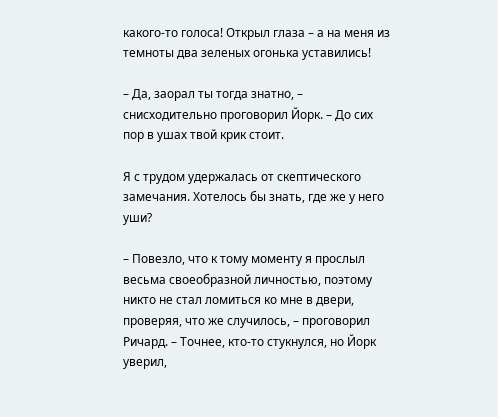какого-то голоса! Открыл глаза – а на меня из темноты два зеленых огонька уставились!

– Да, заорал ты тогда знатно, – снисходительно проговорил Йорк. – До сих пор в ушах твой крик стоит.

Я с трудом удержалась от скептического замечания. Хотелось бы знать, где же у него уши?

– Повезло, что к тому моменту я прослыл весьма своеобразной личностью, поэтому никто не стал ломиться ко мне в двери, проверяя, что же случилось, – проговорил Ричард. – Точнее, кто-то стукнулся, но Йорк уверил,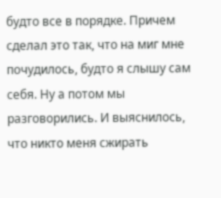будто все в порядке. Причем сделал это так, что на миг мне почудилось, будто я слышу сам себя. Ну а потом мы разговорились. И выяснилось, что никто меня сжирать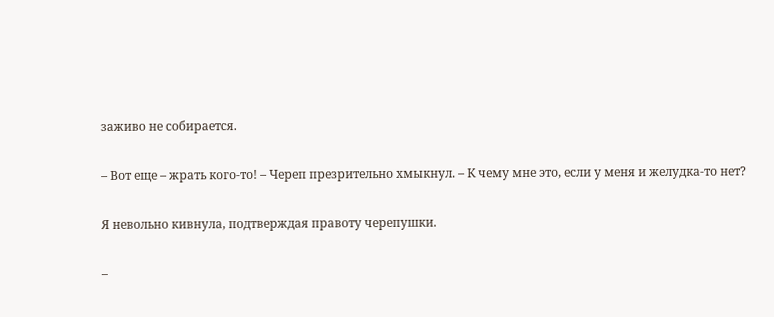заживо не собирается.

– Вот еще – жрать кого-то! – Череп презрительно хмыкнул. – К чему мне это, если у меня и желудка-то нет?

Я невольно кивнула, подтверждая правоту черепушки.

–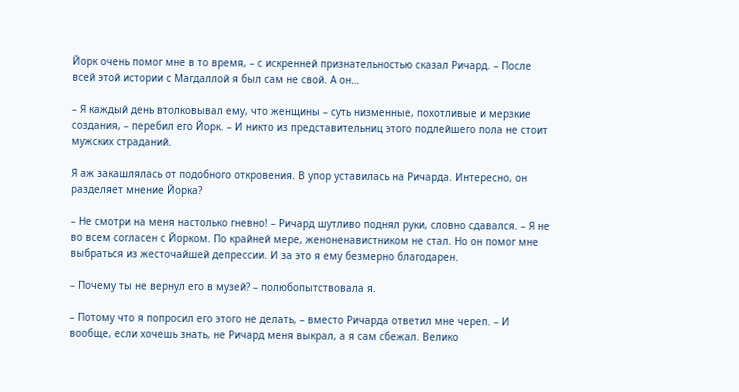Йорк очень помог мне в то время, – с искренней признательностью сказал Ричард. – После всей этой истории с Магдаллой я был сам не свой. А он…

– Я каждый день втолковывал ему, что женщины – суть низменные, похотливые и мерзкие создания, – перебил его Йорк. – И никто из представительниц этого подлейшего пола не стоит мужских страданий.

Я аж закашлялась от подобного откровения. В упор уставилась на Ричарда. Интересно, он разделяет мнение Йорка?

– Не смотри на меня настолько гневно! – Ричард шутливо поднял руки, словно сдавался. – Я не во всем согласен с Йорком. По крайней мере, женоненавистником не стал. Но он помог мне выбраться из жесточайшей депрессии. И за это я ему безмерно благодарен.

– Почему ты не вернул его в музей? – полюбопытствовала я.

– Потому что я попросил его этого не делать, – вместо Ричарда ответил мне череп. – И вообще, если хочешь знать, не Ричард меня выкрал, а я сам сбежал. Велико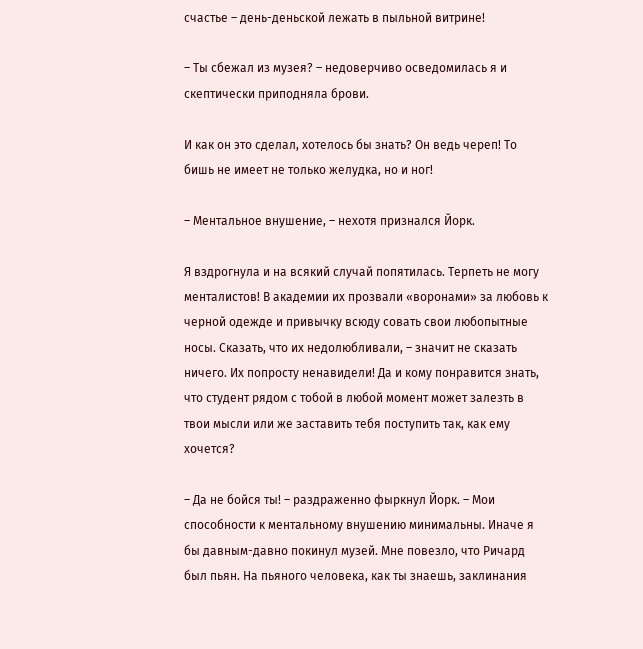счастье – день-деньской лежать в пыльной витрине!

– Ты сбежал из музея? – недоверчиво осведомилась я и скептически приподняла брови.

И как он это сделал, хотелось бы знать? Он ведь череп! То бишь не имеет не только желудка, но и ног!

– Ментальное внушение, – нехотя признался Йорк.

Я вздрогнула и на всякий случай попятилась. Терпеть не могу менталистов! В академии их прозвали «воронами» за любовь к черной одежде и привычку всюду совать свои любопытные носы. Сказать, что их недолюбливали, – значит не сказать ничего. Их попросту ненавидели! Да и кому понравится знать, что студент рядом с тобой в любой момент может залезть в твои мысли или же заставить тебя поступить так, как ему хочется?

– Да не бойся ты! – раздраженно фыркнул Йорк. – Мои способности к ментальному внушению минимальны. Иначе я бы давным-давно покинул музей. Мне повезло, что Ричард был пьян. На пьяного человека, как ты знаешь, заклинания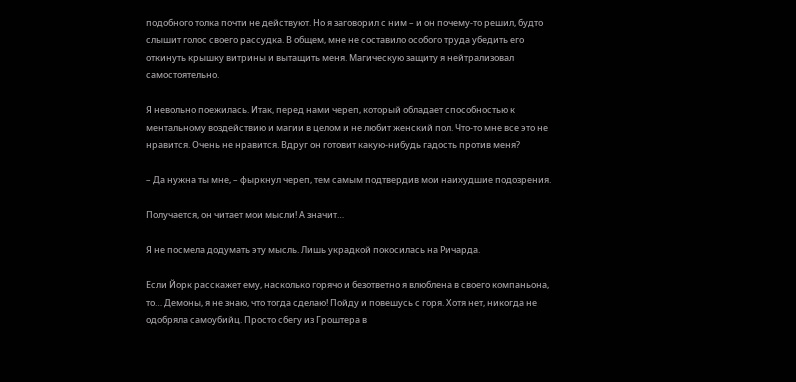подобного толка почти не действуют. Но я заговорил с ним – и он почему-то решил, будто слышит голос своего рассудка. В общем, мне не составило особого труда убедить его откинуть крышку витрины и вытащить меня. Магическую защиту я нейтрализовал самостоятельно.

Я невольно поежилась. Итак, перед нами череп, который обладает способностью к ментальному воздействию и магии в целом и не любит женский пол. Что-то мне все это не нравится. Очень не нравится. Вдруг он готовит какую-нибудь гадость против меня?

– Да нужна ты мне, – фыркнул череп, тем самым подтвердив мои наихудшие подозрения.

Получается, он читает мои мысли! А значит…

Я не посмела додумать эту мысль. Лишь украдкой покосилась на Ричарда.

Если Йорк расскажет ему, насколько горячо и безответно я влюблена в своего компаньона, то… Демоны, я не знаю, что тогда сделаю! Пойду и повешусь с горя. Хотя нет, никогда не одобряла самоубийц. Просто сбегу из Гроштера в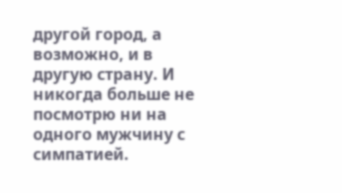другой город, а возможно, и в другую страну. И никогда больше не посмотрю ни на одного мужчину с симпатией.